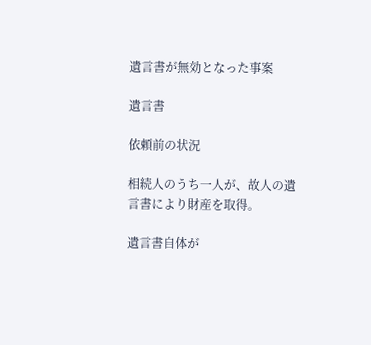遺言書が無効となった事案

遺言書

依頼前の状況

相続人のうち一人が、故人の遺言書により財産を取得。

遺言書自体が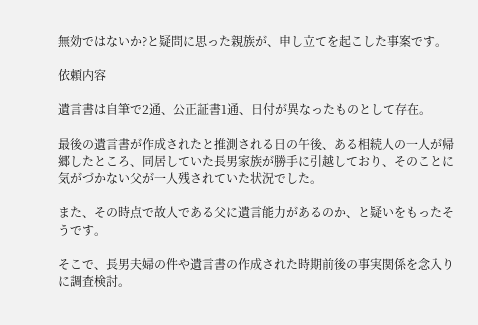無効ではないか?と疑問に思った親族が、申し立てを起こした事案です。

依頼内容

遺言書は自筆で2通、公正証書1通、日付が異なったものとして存在。

最後の遺言書が作成されたと推測される日の午後、ある相続人の一人が帰郷したところ、同居していた長男家族が勝手に引越しており、そのことに気がづかない父が一人残されていた状況でした。

また、その時点で故人である父に遺言能力があるのか、と疑いをもったそうです。

そこで、長男夫婦の件や遺言書の作成された時期前後の事実関係を念入りに調査検討。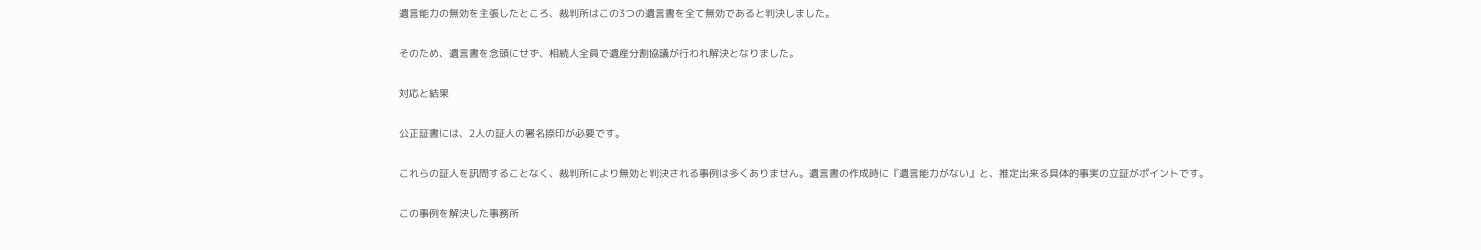遺言能力の無効を主張したところ、裁判所はこの3つの遺言書を全て無効であると判決しました。

そのため、遺言書を念頭にせず、相続人全員で遺産分割協議が行われ解決となりました。

対応と結果

公正証書には、2人の証人の署名捺印が必要です。

これらの証人を訊問することなく、裁判所により無効と判決される事例は多くありません。遺言書の作成時に『遺言能力がない』と、推定出来る具体的事実の立証がポイントです。

この事例を解決した事務所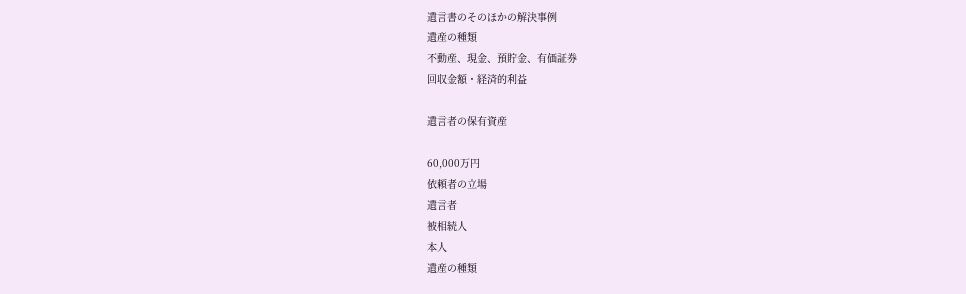遺言書のそのほかの解決事例
遺産の種類
不動産、現金、預貯金、有価証券
回収金額・経済的利益

遺言者の保有資産

60,000万円
依頼者の立場
遺言者
被相続人
本人
遺産の種類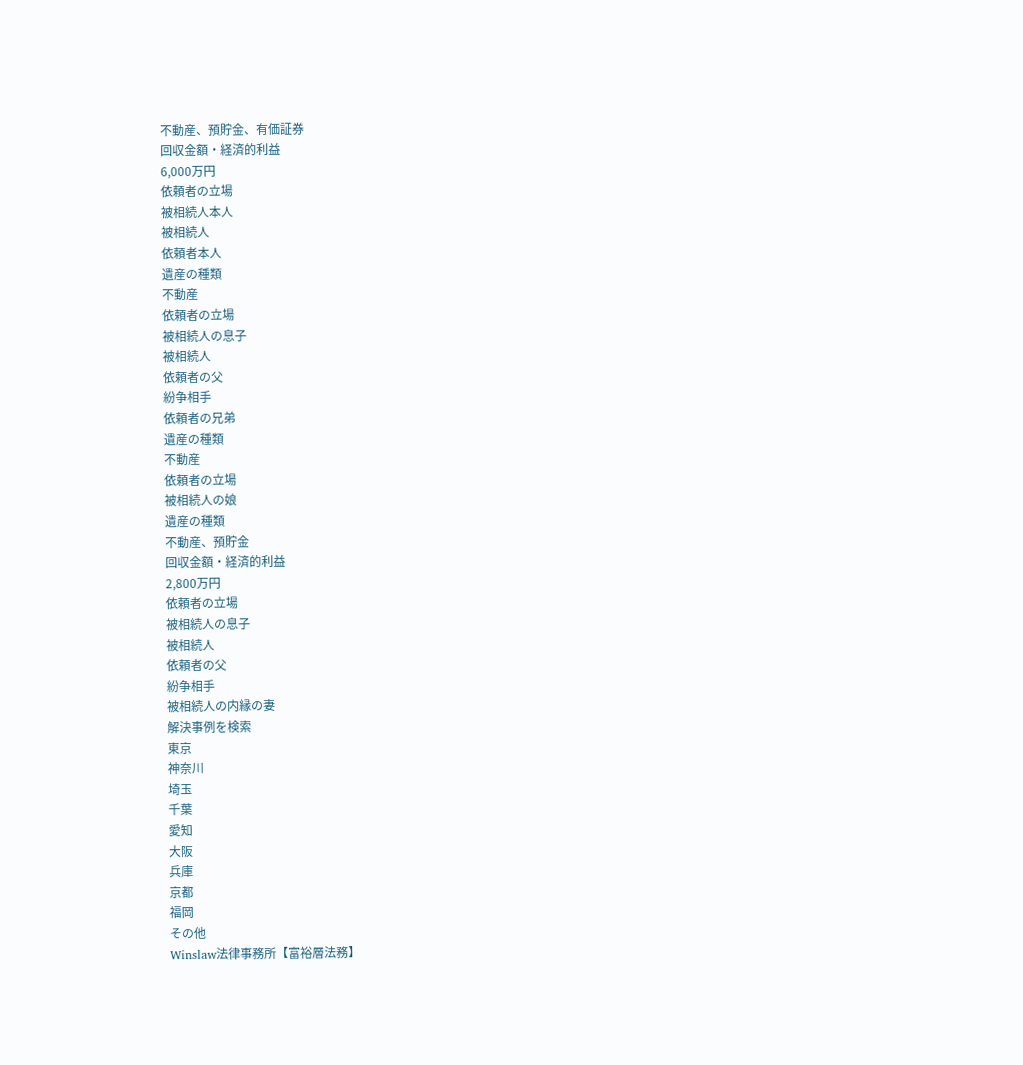不動産、預貯金、有価証券
回収金額・経済的利益
6,000万円
依頼者の立場
被相続人本人
被相続人
依頼者本人
遺産の種類
不動産
依頼者の立場
被相続人の息子
被相続人
依頼者の父
紛争相手
依頼者の兄弟
遺産の種類
不動産
依頼者の立場
被相続人の娘
遺産の種類
不動産、預貯金
回収金額・経済的利益
2,800万円
依頼者の立場
被相続人の息子
被相続人
依頼者の父
紛争相手
被相続人の内縁の妻
解決事例を検索
東京
神奈川
埼玉
千葉
愛知
大阪
兵庫
京都
福岡
その他
Winslaw法律事務所【富裕層法務】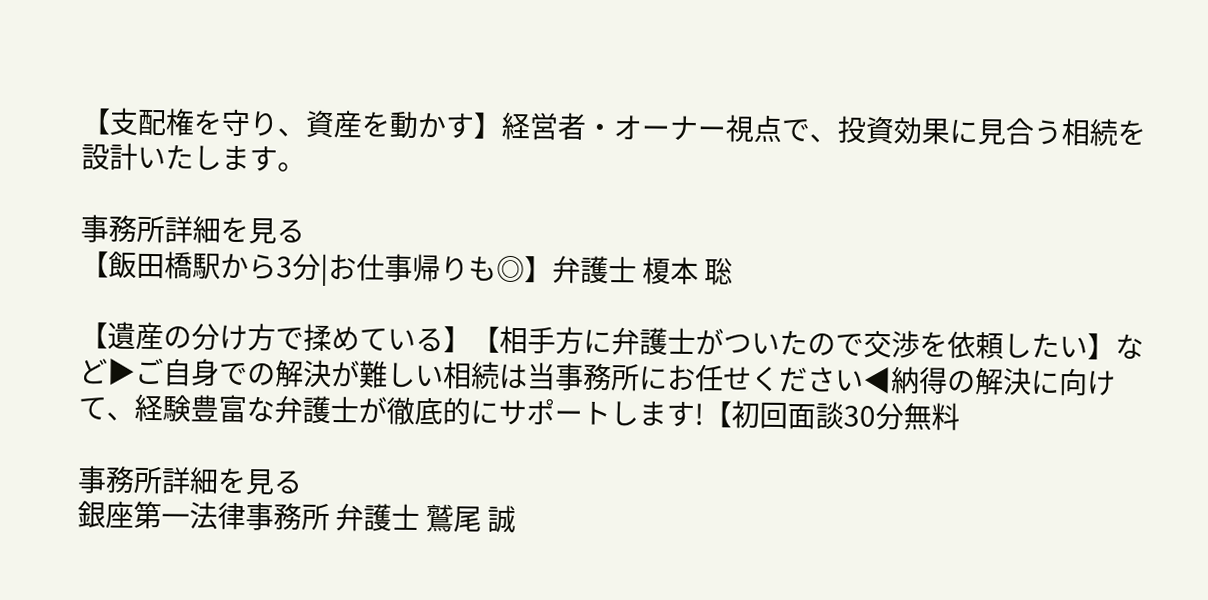【支配権を守り、資産を動かす】経営者・オーナー視点で、投資効果に見合う相続を設計いたします。

事務所詳細を見る
【飯田橋駅から3分|お仕事帰りも◎】弁護士 榎本 聡

【遺産の分け方で揉めている】【相手方に弁護士がついたので交渉を依頼したい】など▶ご自身での解決が難しい相続は当事務所にお任せください◀納得の解決に向けて、経験豊富な弁護士が徹底的にサポートします!【初回面談30分無料

事務所詳細を見る
銀座第一法律事務所 弁護士 鷲尾 誠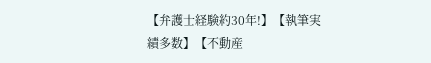【弁護士経験約30年!】【執筆実績多数】【不動産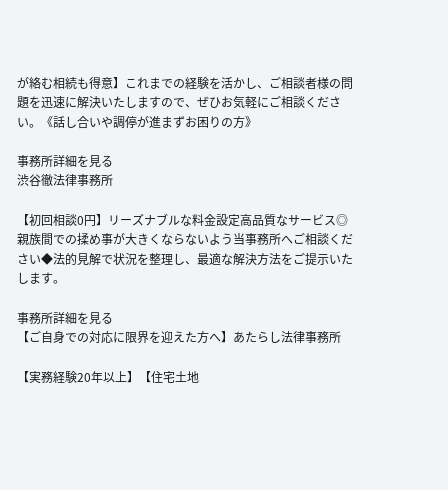が絡む相続も得意】これまでの経験を活かし、ご相談者様の問題を迅速に解決いたしますので、ぜひお気軽にご相談ください。《話し合いや調停が進まずお困りの方》

事務所詳細を見る
渋谷徹法律事務所

【初回相談0円】リーズナブルな料金設定高品質なサービス◎親族間での揉め事が大きくならないよう当事務所へご相談ください◆法的見解で状況を整理し、最適な解決方法をご提示いたします。

事務所詳細を見る
【ご自身での対応に限界を迎えた方へ】あたらし法律事務所

【実務経験20年以上】【住宅土地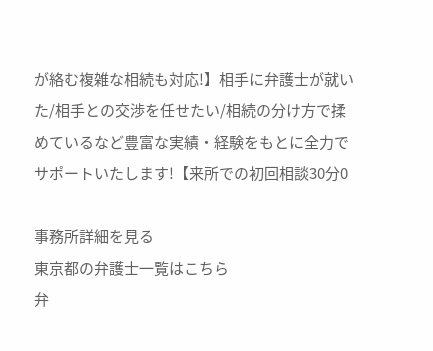が絡む複雑な相続も対応!】相手に弁護士が就いた/相手との交渉を任せたい/相続の分け方で揉めているなど豊富な実績・経験をもとに全力でサポートいたします!【来所での初回相談30分0

事務所詳細を見る
東京都の弁護士一覧はこちら
弁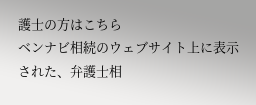護士の方はこちら
ベンナビ相続のウェブサイト上に表示された、弁護士相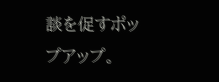談を促すポップアップ。